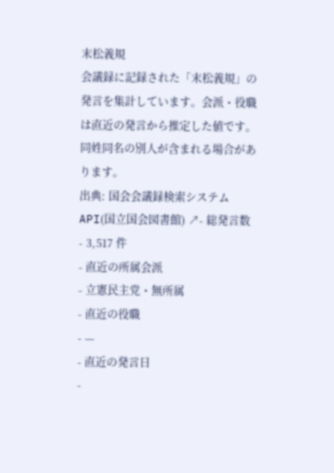末松義規
会議録に記録された「末松義規」の発言を集計しています。会派・役職は直近の発言から推定した値です。同姓同名の別人が含まれる場合があります。
出典: 国会会議録検索システム API(国立国会図書館) ↗- 総発言数
- 3,517 件
- 直近の所属会派
- 立憲民主党・無所属
- 直近の役職
- —
- 直近の発言日
-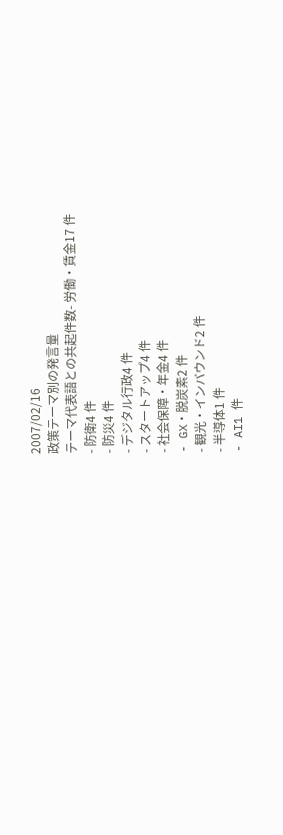2007/02/16
政策テーマ別の発言量
テーマ代表語との共起件数- 労働・賃金17 件
- 防衛4 件
- 防災4 件
- デジタル行政4 件
- スタートアップ4 件
- 社会保障・年金4 件
- GX・脱炭素2 件
- 観光・インバウンド2 件
- 半導体1 件
- AI1 件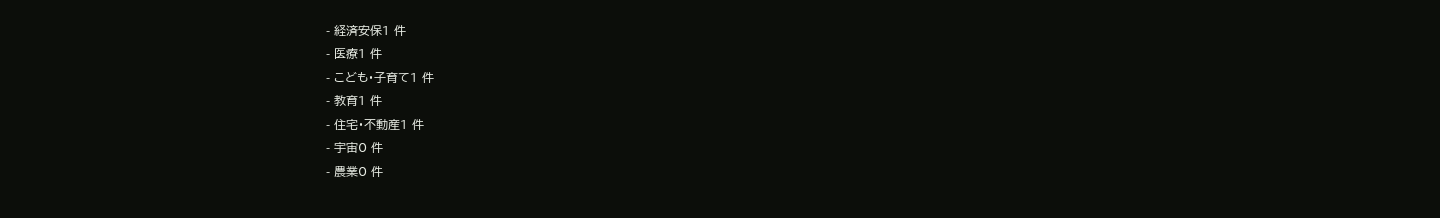- 経済安保1 件
- 医療1 件
- こども・子育て1 件
- 教育1 件
- 住宅・不動産1 件
- 宇宙0 件
- 農業0 件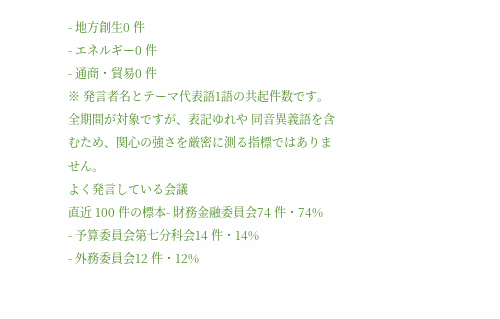- 地方創生0 件
- エネルギー0 件
- 通商・貿易0 件
※ 発言者名とテーマ代表語1語の共起件数です。全期間が対象ですが、表記ゆれや 同音異義語を含むため、関心の強さを厳密に測る指標ではありません。
よく発言している会議
直近 100 件の標本- 財務金融委員会74 件・74%
- 予算委員会第七分科会14 件・14%
- 外務委員会12 件・12%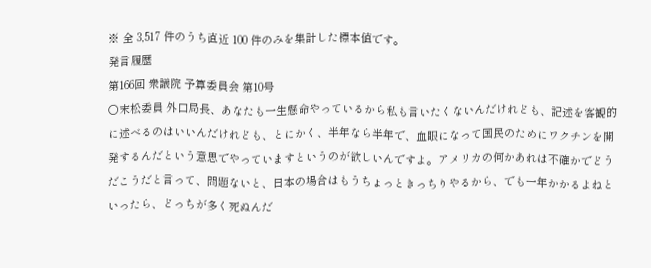※ 全 3,517 件のうち直近 100 件のみを集計した標本値です。
発言履歴
第166回 衆議院 予算委員会 第10号
○末松委員 外口局長、あなたも一生懸命やっているから私も言いたくないんだけれども、記述を客観的に述べるのはいいんだけれども、とにかく、半年なら半年で、血眼になって国民のためにワクチンを開発するんだという意思でやっていますというのが欲しいんですよ。アメリカの何かあれは不確かでどうだこうだと言って、問題ないと、日本の場合はもうちょっときっちりやるから、でも一年かかるよねといったら、どっちが多く死ぬんだ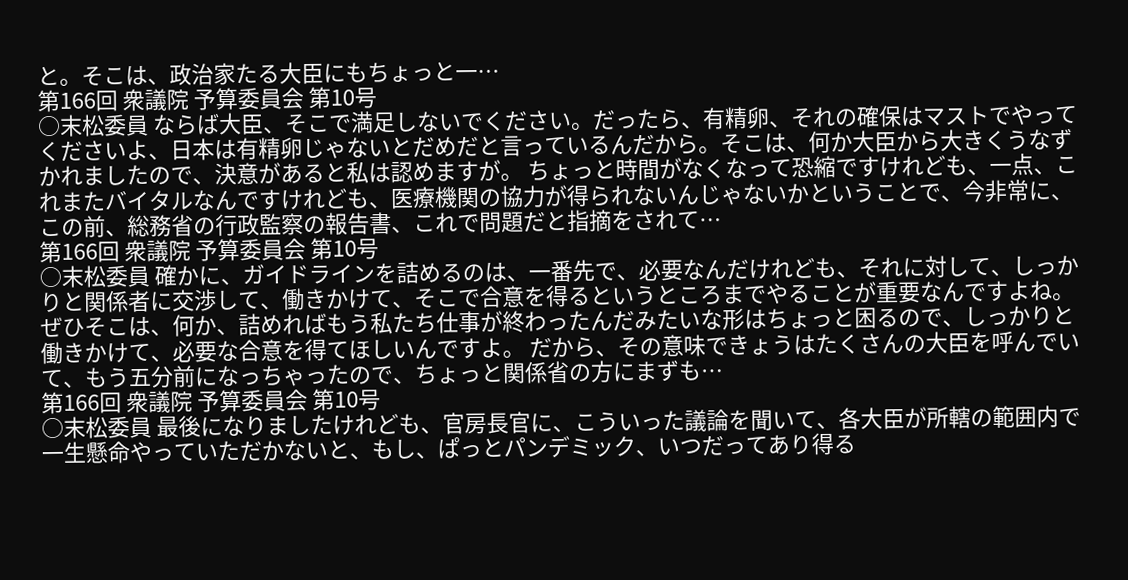と。そこは、政治家たる大臣にもちょっと一…
第166回 衆議院 予算委員会 第10号
○末松委員 ならば大臣、そこで満足しないでください。だったら、有精卵、それの確保はマストでやってくださいよ、日本は有精卵じゃないとだめだと言っているんだから。そこは、何か大臣から大きくうなずかれましたので、決意があると私は認めますが。 ちょっと時間がなくなって恐縮ですけれども、一点、これまたバイタルなんですけれども、医療機関の協力が得られないんじゃないかということで、今非常に、この前、総務省の行政監察の報告書、これで問題だと指摘をされて…
第166回 衆議院 予算委員会 第10号
○末松委員 確かに、ガイドラインを詰めるのは、一番先で、必要なんだけれども、それに対して、しっかりと関係者に交渉して、働きかけて、そこで合意を得るというところまでやることが重要なんですよね。ぜひそこは、何か、詰めればもう私たち仕事が終わったんだみたいな形はちょっと困るので、しっかりと働きかけて、必要な合意を得てほしいんですよ。 だから、その意味できょうはたくさんの大臣を呼んでいて、もう五分前になっちゃったので、ちょっと関係省の方にまずも…
第166回 衆議院 予算委員会 第10号
○末松委員 最後になりましたけれども、官房長官に、こういった議論を聞いて、各大臣が所轄の範囲内で一生懸命やっていただかないと、もし、ぱっとパンデミック、いつだってあり得る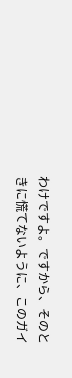わけですよ。ですから、そのときに慌てないように、このガイ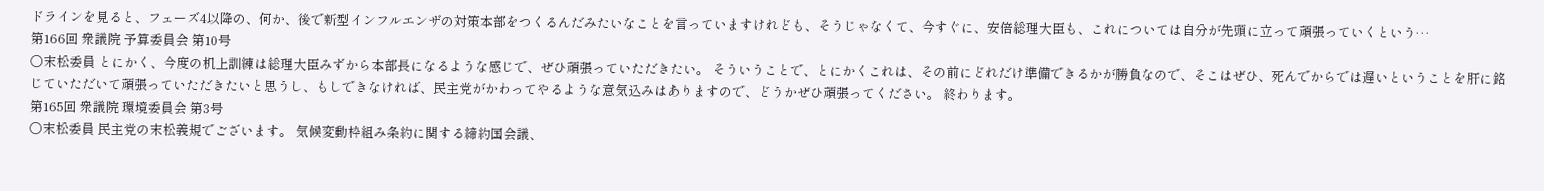ドラインを見ると、フェーズ4以降の、何か、後で新型インフルエンザの対策本部をつくるんだみたいなことを言っていますけれども、そうじゃなくて、今すぐに、安倍総理大臣も、これについては自分が先頭に立って頑張っていくという…
第166回 衆議院 予算委員会 第10号
○末松委員 とにかく、今度の机上訓練は総理大臣みずから本部長になるような感じで、ぜひ頑張っていただきたい。 そういうことで、とにかくこれは、その前にどれだけ準備できるかが勝負なので、そこはぜひ、死んでからでは遅いということを肝に銘じていただいて頑張っていただきたいと思うし、もしできなければ、民主党がかわってやるような意気込みはありますので、どうかぜひ頑張ってください。 終わります。
第165回 衆議院 環境委員会 第3号
○末松委員 民主党の末松義規でございます。 気候変動枠組み条約に関する締約国会議、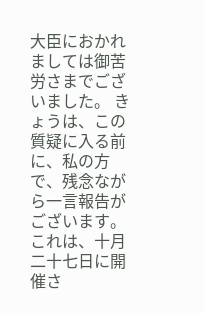大臣におかれましては御苦労さまでございました。 きょうは、この質疑に入る前に、私の方で、残念ながら一言報告がございます。 これは、十月二十七日に開催さ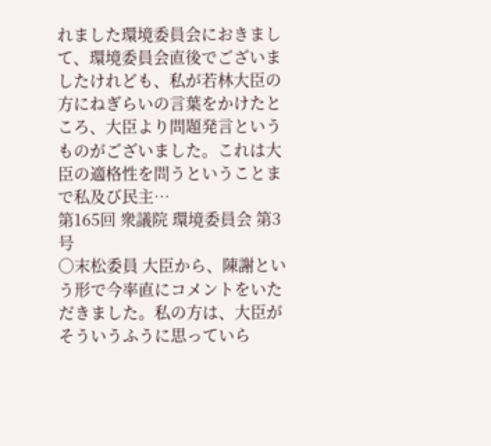れました環境委員会におきまして、環境委員会直後でございましたけれども、私が若林大臣の方にねぎらいの言葉をかけたところ、大臣より問題発言というものがございました。これは大臣の適格性を問うということまで私及び民主…
第165回 衆議院 環境委員会 第3号
○末松委員 大臣から、陳謝という形で今率直にコメントをいただきました。私の方は、大臣がそういうふうに思っていら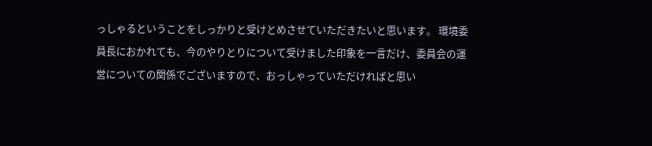っしゃるということをしっかりと受けとめさせていただきたいと思います。 環境委員長におかれても、今のやりとりについて受けました印象を一言だけ、委員会の運営についての関係でございますので、おっしゃっていただければと思い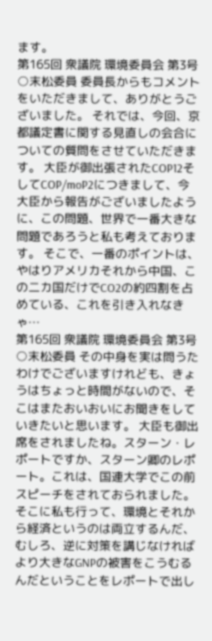ます。
第165回 衆議院 環境委員会 第3号
○末松委員 委員長からもコメントをいただきまして、ありがとうございました。 それでは、今回、京都議定書に関する見直しの会合についての質問をさせていただきます。 大臣が御出張されたCOP12そしてCOP/moP2につきまして、今大臣から報告がございましたように、この問題、世界で一番大きな問題であろうと私も考えております。 そこで、一番のポイントは、やはりアメリカそれから中国、この二カ国だけでCO2の約四割を占めている、これを引き入れなきゃ…
第165回 衆議院 環境委員会 第3号
○末松委員 その中身を実は問うたわけでございますけれども、きょうはちょっと時間がないので、そこはまたおいおいにお聞きをしていきたいと思います。 大臣も御出席をされましたね。スターン・レポートですか、スターン卿のレポート。これは、国連大学でこの前スピーチをされておられました。そこに私も行って、環境とそれから経済というのは両立するんだ、むしろ、逆に対策を講じなければより大きなGNPの被害をこうむるんだということをレポートで出し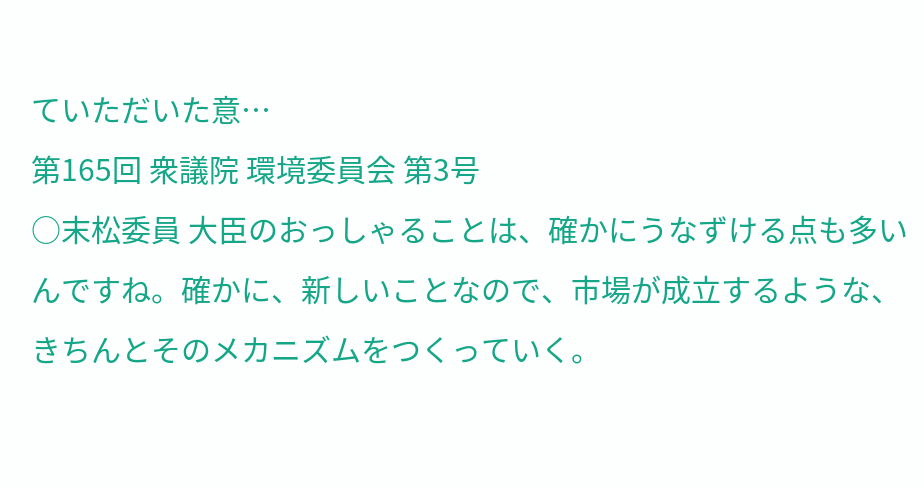ていただいた意…
第165回 衆議院 環境委員会 第3号
○末松委員 大臣のおっしゃることは、確かにうなずける点も多いんですね。確かに、新しいことなので、市場が成立するような、きちんとそのメカニズムをつくっていく。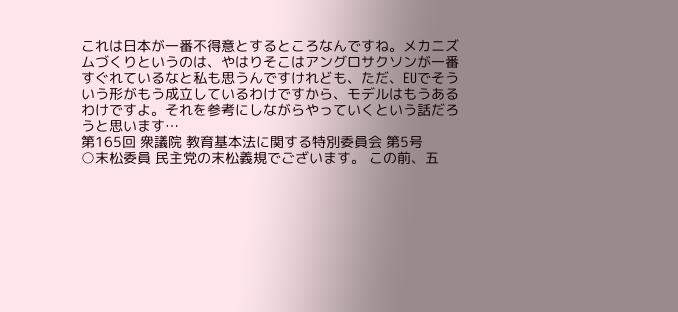これは日本が一番不得意とするところなんですね。メカニズムづくりというのは、やはりそこはアングロサクソンが一番すぐれているなと私も思うんですけれども、ただ、EUでそういう形がもう成立しているわけですから、モデルはもうあるわけですよ。それを参考にしながらやっていくという話だろうと思います…
第165回 衆議院 教育基本法に関する特別委員会 第5号
○末松委員 民主党の末松義規でございます。 この前、五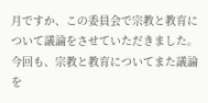月ですか、この委員会で宗教と教育について議論をさせていただきました。今回も、宗教と教育についてまた議論を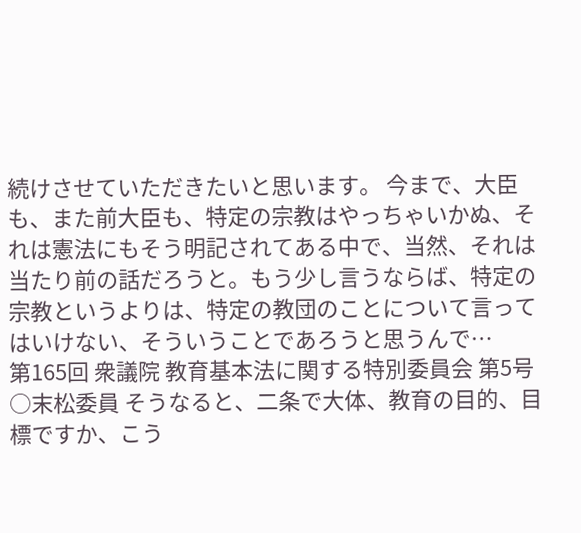続けさせていただきたいと思います。 今まで、大臣も、また前大臣も、特定の宗教はやっちゃいかぬ、それは憲法にもそう明記されてある中で、当然、それは当たり前の話だろうと。もう少し言うならば、特定の宗教というよりは、特定の教団のことについて言ってはいけない、そういうことであろうと思うんで…
第165回 衆議院 教育基本法に関する特別委員会 第5号
○末松委員 そうなると、二条で大体、教育の目的、目標ですか、こう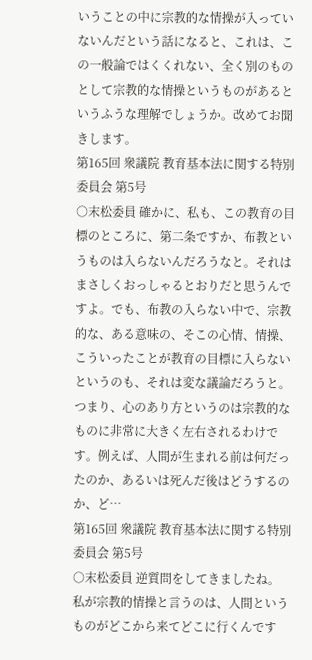いうことの中に宗教的な情操が入っていないんだという話になると、これは、この一般論ではくくれない、全く別のものとして宗教的な情操というものがあるというふうな理解でしょうか。改めてお聞きします。
第165回 衆議院 教育基本法に関する特別委員会 第5号
○末松委員 確かに、私も、この教育の目標のところに、第二条ですか、布教というものは入らないんだろうなと。それはまさしくおっしゃるとおりだと思うんですよ。でも、布教の入らない中で、宗教的な、ある意味の、そこの心情、情操、こういったことが教育の目標に入らないというのも、それは変な議論だろうと。 つまり、心のあり方というのは宗教的なものに非常に大きく左右されるわけです。例えば、人間が生まれる前は何だったのか、あるいは死んだ後はどうするのか、ど…
第165回 衆議院 教育基本法に関する特別委員会 第5号
○末松委員 逆質問をしてきましたね。 私が宗教的情操と言うのは、人間というものがどこから来てどこに行くんです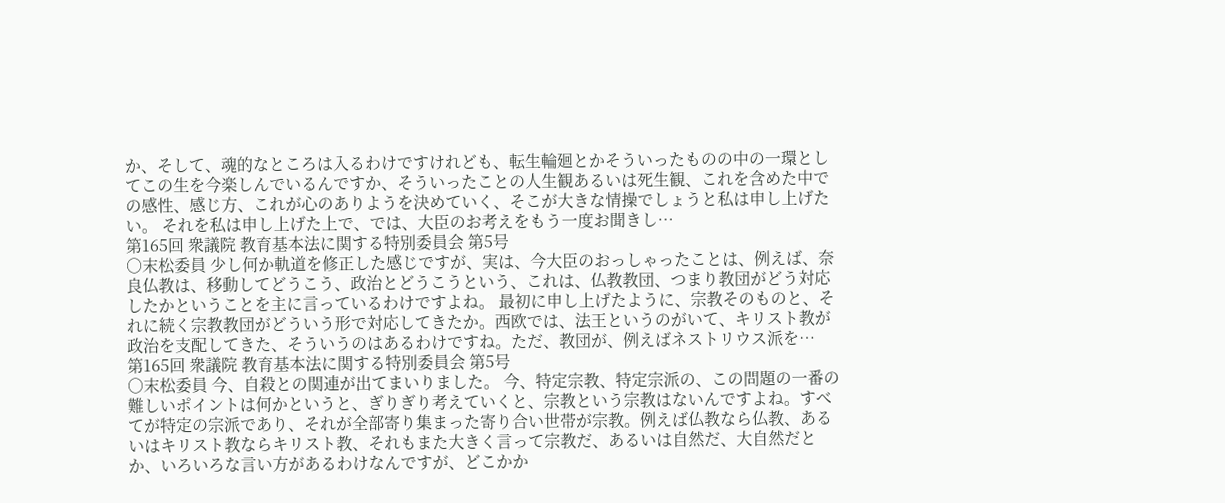か、そして、魂的なところは入るわけですけれども、転生輪廻とかそういったものの中の一環としてこの生を今楽しんでいるんですか、そういったことの人生観あるいは死生観、これを含めた中での感性、感じ方、これが心のありようを決めていく、そこが大きな情操でしょうと私は申し上げたい。 それを私は申し上げた上で、では、大臣のお考えをもう一度お聞きし…
第165回 衆議院 教育基本法に関する特別委員会 第5号
○末松委員 少し何か軌道を修正した感じですが、実は、今大臣のおっしゃったことは、例えば、奈良仏教は、移動してどうこう、政治とどうこうという、これは、仏教教団、つまり教団がどう対応したかということを主に言っているわけですよね。 最初に申し上げたように、宗教そのものと、それに続く宗教教団がどういう形で対応してきたか。西欧では、法王というのがいて、キリスト教が政治を支配してきた、そういうのはあるわけですね。ただ、教団が、例えばネストリウス派を…
第165回 衆議院 教育基本法に関する特別委員会 第5号
○末松委員 今、自殺との関連が出てまいりました。 今、特定宗教、特定宗派の、この問題の一番の難しいポイントは何かというと、ぎりぎり考えていくと、宗教という宗教はないんですよね。すべてが特定の宗派であり、それが全部寄り集まった寄り合い世帯が宗教。例えば仏教なら仏教、あるいはキリスト教ならキリスト教、それもまた大きく言って宗教だ、あるいは自然だ、大自然だとか、いろいろな言い方があるわけなんですが、どこかか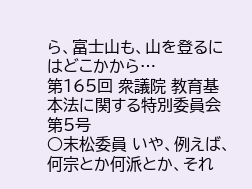ら、富士山も、山を登るにはどこかから…
第165回 衆議院 教育基本法に関する特別委員会 第5号
○末松委員 いや、例えば、何宗とか何派とか、それ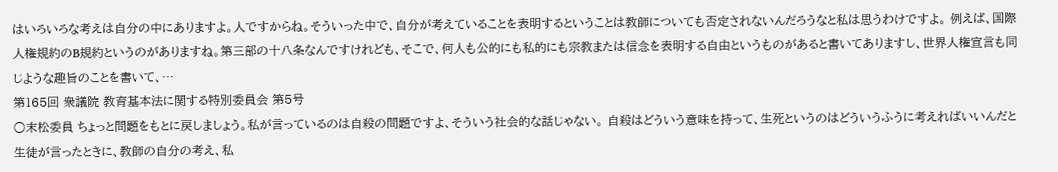はいろいろな考えは自分の中にありますよ。人ですからね。そういった中で、自分が考えていることを表明するということは教師についても否定されないんだろうなと私は思うわけですよ。 例えば、国際人権規約のB規約というのがありますね。第三部の十八条なんですけれども、そこで、何人も公的にも私的にも宗教または信念を表明する自由というものがあると書いてありますし、世界人権宣言も同じような趣旨のことを書いて、…
第165回 衆議院 教育基本法に関する特別委員会 第5号
○末松委員 ちょっと問題をもとに戻しましょう。私が言っているのは自殺の問題ですよ、そういう社会的な話じゃない。 自殺はどういう意味を持って、生死というのはどういうふうに考えればいいんだと生徒が言ったときに、教師の自分の考え、私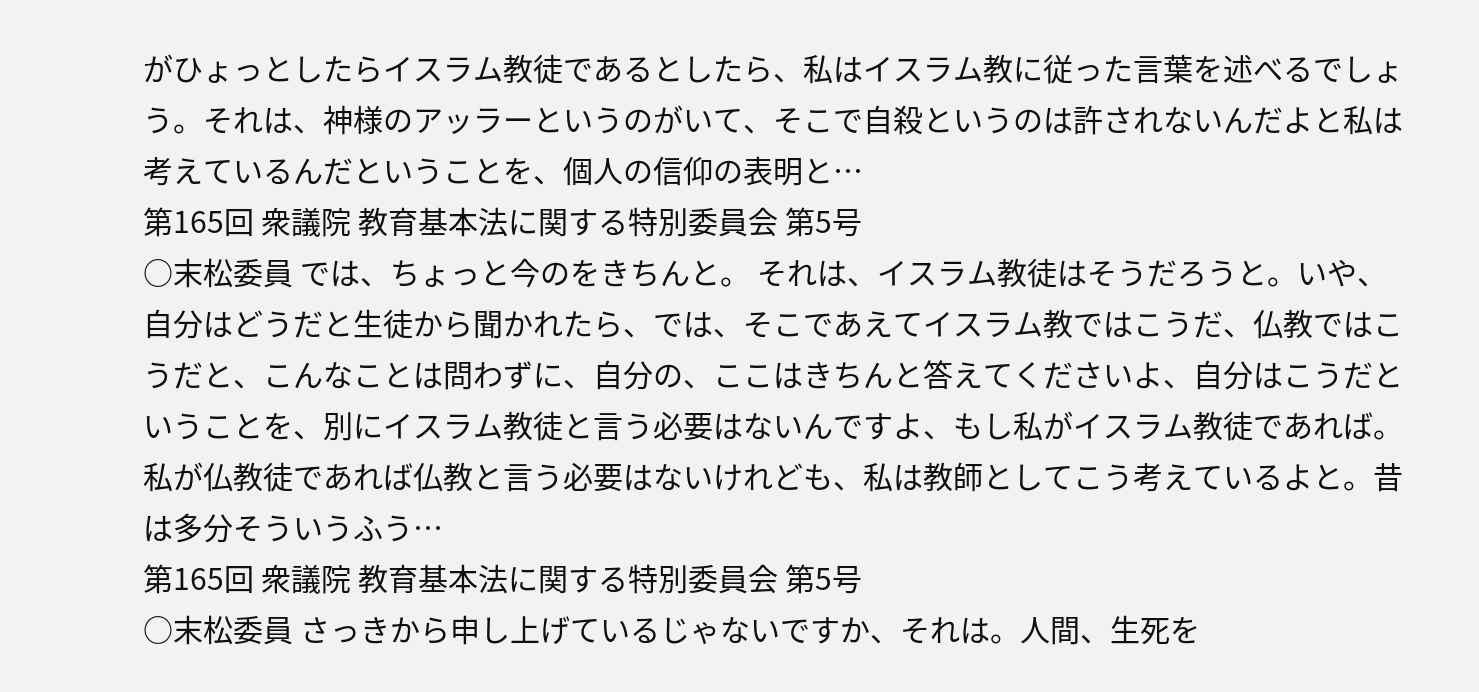がひょっとしたらイスラム教徒であるとしたら、私はイスラム教に従った言葉を述べるでしょう。それは、神様のアッラーというのがいて、そこで自殺というのは許されないんだよと私は考えているんだということを、個人の信仰の表明と…
第165回 衆議院 教育基本法に関する特別委員会 第5号
○末松委員 では、ちょっと今のをきちんと。 それは、イスラム教徒はそうだろうと。いや、自分はどうだと生徒から聞かれたら、では、そこであえてイスラム教ではこうだ、仏教ではこうだと、こんなことは問わずに、自分の、ここはきちんと答えてくださいよ、自分はこうだということを、別にイスラム教徒と言う必要はないんですよ、もし私がイスラム教徒であれば。私が仏教徒であれば仏教と言う必要はないけれども、私は教師としてこう考えているよと。昔は多分そういうふう…
第165回 衆議院 教育基本法に関する特別委員会 第5号
○末松委員 さっきから申し上げているじゃないですか、それは。人間、生死を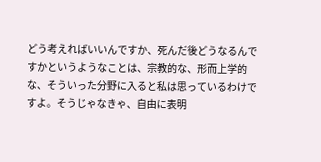どう考えればいいんですか、死んだ後どうなるんですかというようなことは、宗教的な、形而上学的な、そういった分野に入ると私は思っているわけですよ。そうじゃなきゃ、自由に表明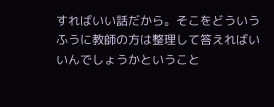すればいい話だから。そこをどういうふうに教師の方は整理して答えればいいんでしょうかということ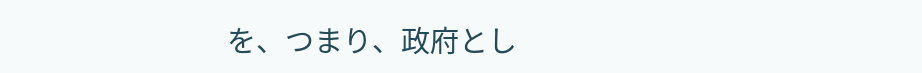を、つまり、政府とし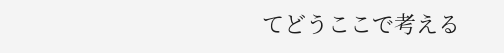てどうここで考える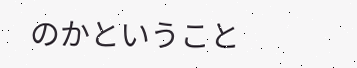のかということ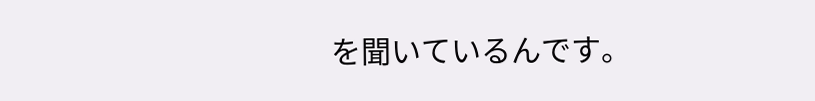を聞いているんです。